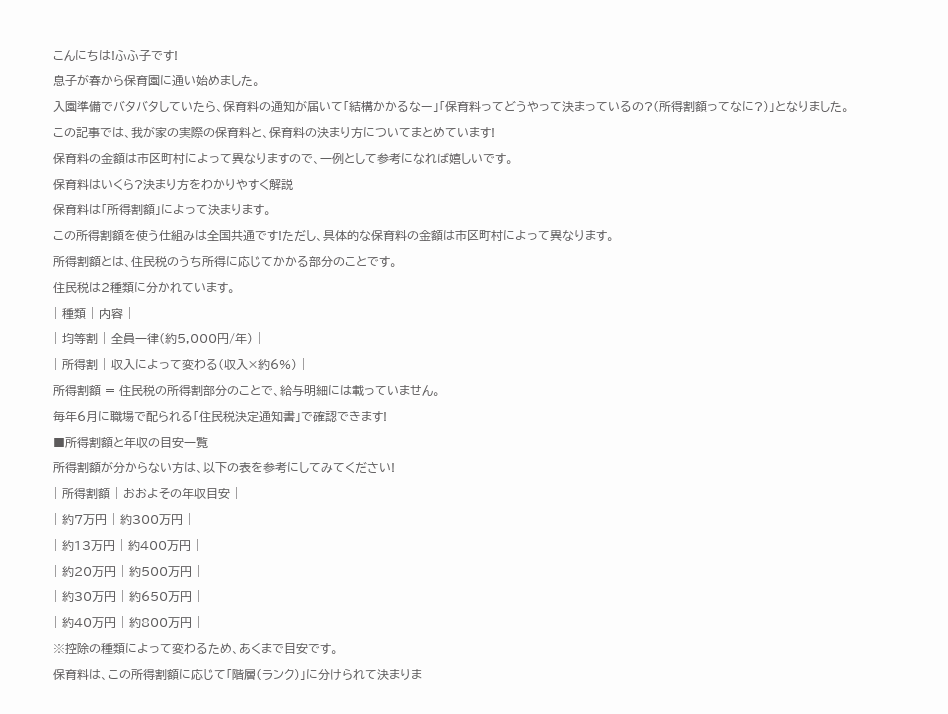こんにちは!ふふ子です!
息子が春から保育園に通い始めました。
入園準備でバタバタしていたら、保育料の通知が届いて「結構かかるなー」「保育料ってどうやって決まっているの?(所得割額ってなに?)」となりました。
この記事では、我が家の実際の保育料と、保育料の決まり方についてまとめています!
保育料の金額は市区町村によって異なりますので、一例として参考になれば嬉しいです。
保育料はいくら?決まり方をわかりやすく解説
保育料は「所得割額」によって決まります。
この所得割額を使う仕組みは全国共通です!ただし、具体的な保育料の金額は市区町村によって異なります。
所得割額とは、住民税のうち所得に応じてかかる部分のことです。
住民税は2種類に分かれています。
| 種類 | 内容 |
| 均等割 | 全員一律(約5,000円/年) |
| 所得割 | 収入によって変わる(収入×約6%) |
所得割額 = 住民税の所得割部分のことで、給与明細には載っていません。
毎年6月に職場で配られる「住民税決定通知書」で確認できます!
■所得割額と年収の目安一覧
所得割額が分からない方は、以下の表を参考にしてみてください!
| 所得割額 | おおよその年収目安 |
| 約7万円 | 約300万円 |
| 約13万円 | 約400万円 |
| 約20万円 | 約500万円 |
| 約30万円 | 約650万円 |
| 約40万円 | 約800万円 |
※控除の種類によって変わるため、あくまで目安です。
保育料は、この所得割額に応じて「階層(ランク)」に分けられて決まりま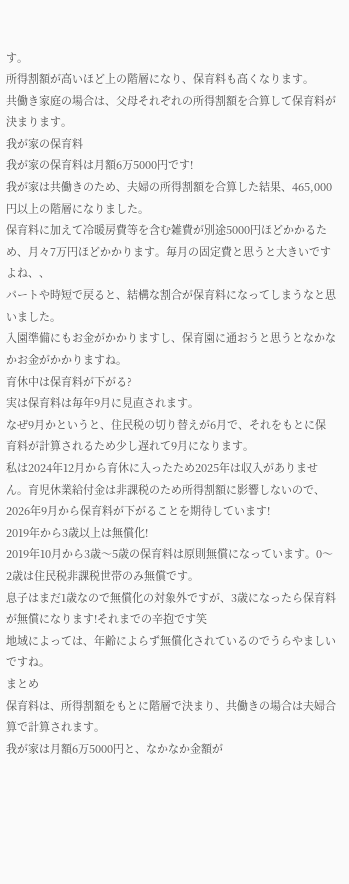す。
所得割額が高いほど上の階層になり、保育料も高くなります。
共働き家庭の場合は、父母それぞれの所得割額を合算して保育料が決まります。
我が家の保育料
我が家の保育料は月額6万5000円です!
我が家は共働きのため、夫婦の所得割額を合算した結果、465,000円以上の階層になりました。
保育料に加えて冷暖房費等を含む雑費が別途5000円ほどかかるため、月々7万円ほどかかります。毎月の固定費と思うと大きいですよね、、
パートや時短で戻ると、結構な割合が保育料になってしまうなと思いました。
入園準備にもお金がかかりますし、保育園に通おうと思うとなかなかお金がかかりますね。
育休中は保育料が下がる?
実は保育料は毎年9月に見直されます。
なぜ9月かというと、住民税の切り替えが6月で、それをもとに保育料が計算されるため少し遅れて9月になります。
私は2024年12月から育休に入ったため2025年は収入がありません。育児休業給付金は非課税のため所得割額に影響しないので、2026年9月から保育料が下がることを期待しています!
2019年から3歳以上は無償化!
2019年10月から3歳〜5歳の保育料は原則無償になっています。0〜2歳は住民税非課税世帯のみ無償です。
息子はまだ1歳なので無償化の対象外ですが、3歳になったら保育料が無償になります!それまでの辛抱です笑
地域によっては、年齢によらず無償化されているのでうらやましいですね。
まとめ
保育料は、所得割額をもとに階層で決まり、共働きの場合は夫婦合算で計算されます。
我が家は月額6万5000円と、なかなか金額が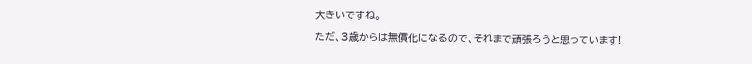大きいですね。
ただ、3歳からは無償化になるので、それまで頑張ろうと思っています!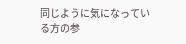同じように気になっている方の参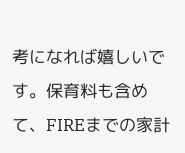考になれば嬉しいです。保育料も含めて、FIREまでの家計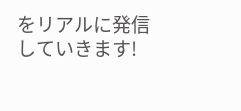をリアルに発信していきます!